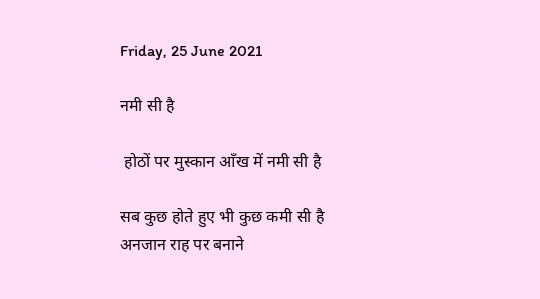Friday, 25 June 2021

नमी सी है

 होठों पर मुस्कान आँख में नमी सी है

सब कुछ होते हुए भी कुछ कमी सी है
अनजान राह पर बनाने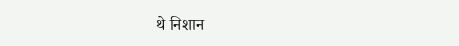थे निशान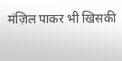मंज़िल पाकर भी खिसकी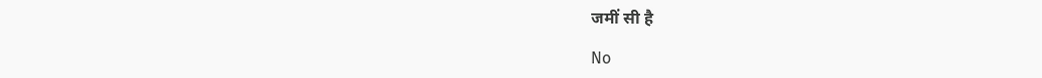जमीं सी है

No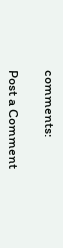comments:

Post a Comment